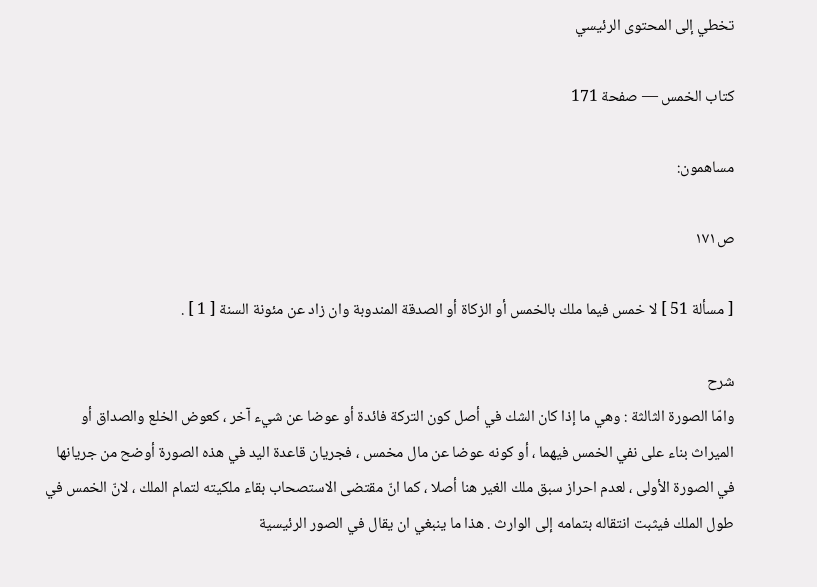تخطي إلى المحتوى الرئيسي

كتاب الخمس — صفحة 171

مساهمون:

ص١٧١

[ مسألة 51 ] لا خمس فيما ملك بالخمس أو الزكاة أو الصدقة المندوبة وان زاد عن مئونة السنة [ 1 ] .

شرح
وامّا الصورة الثالثة : وهي ما إذا كان الشك في أصل كون التركة فائدة أو عوضا عن شيء آخر ، كعوض الخلع والصداق أو الميراث بناء على نفي الخمس فيهما ، أو كونه عوضا عن مال مخمس ، فجريان قاعدة اليد في هذه الصورة أوضح من جريانها في الصورة الأولى ، لعدم احراز سبق ملك الغير هنا أصلا ، كما انّ مقتضى الاستصحاب بقاء ملكيته لتمام الملك ، لانّ الخمس في طول الملك فيثبت انتقاله بتمامه إلى الوارث . هذا ما ينبغي ان يقال في الصور الرئيسية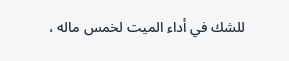للشك في أداء الميت لخمس ماله ،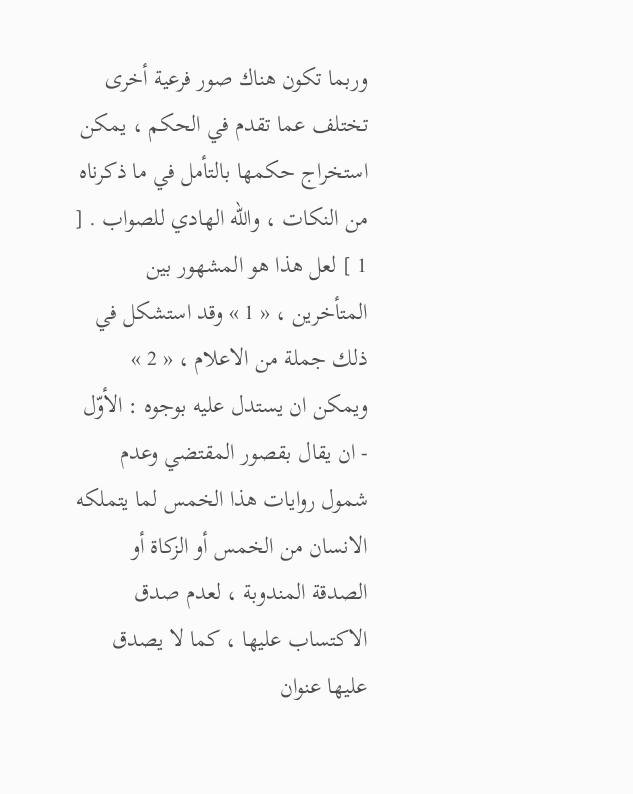وربما تكون هناك صور فرعية أخرى تختلف عما تقدم في الحكم ، يمكن استخراج حكمها بالتأمل في ما ذكرناه من النكات ، واللّه الهادي للصواب . [ 1 ] لعل هذا هو المشهور بين المتأخرين ، « 1 » وقد استشكل في ذلك جملة من الاعلام ، « 2 » ويمكن ان يستدل عليه بوجوه : الأوّل - ان يقال بقصور المقتضي وعدم شمول روايات هذا الخمس لما يتملكه الانسان من الخمس أو الزكاة أو الصدقة المندوبة ، لعدم صدق الاكتساب عليها ، كما لا يصدق عليها عنوان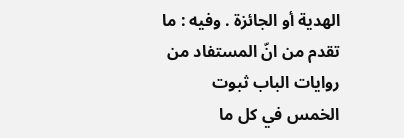الهدية أو الجائزة . وفيه : ما تقدم من انّ المستفاد من روايات الباب ثبوت الخمس في كل ما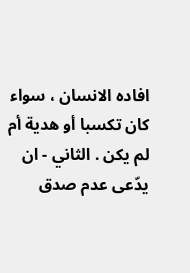افاده الانسان ، سواء كان تكسبا أو هدية أم لم يكن . الثاني - ان يدّعى عدم صدق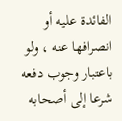الفائدة عليه أو انصرافها عنه ، ولو باعتبار وجوب دفعه شرعا إلى أصحابه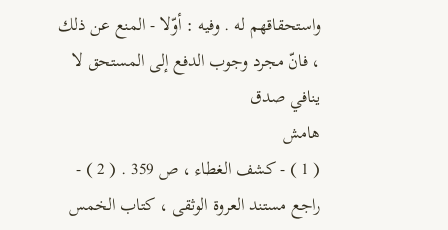واستحقاقهم له . وفيه : أوّلا - المنع عن ذلك ، فانّ مجرد وجوب الدفع إلى المستحق لا ينافي صدق
هامش
( 1 ) - كشف الغطاء ، ص 359 . ( 2 ) - راجع مستند العروة الوثقى ، كتاب الخمس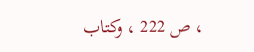، ص 222 ، وكتاب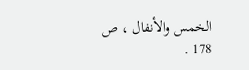الخمس والأنفال ، ص 178 .